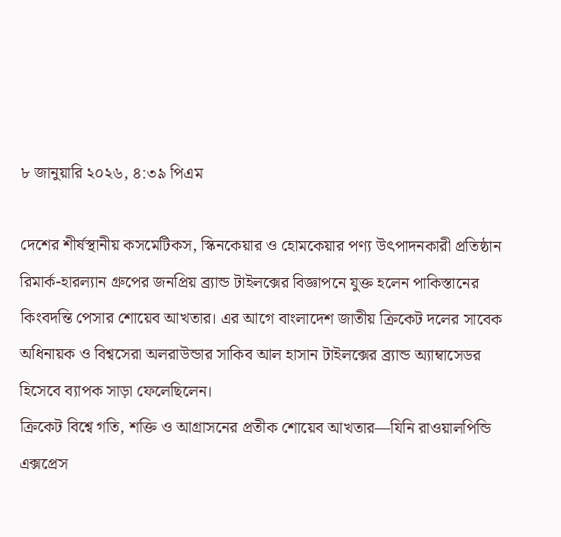৮ জানুয়ারি ২০২৬, ৪:৩৯ পিএম

দেশের শীর্ষস্থানীয় কসমেটিকস, স্কিনকেয়ার ও হোমকেয়ার পণ্য উৎপাদনকারী প্রতিষ্ঠান রিমার্ক-হারল্যান গ্রুপের জনপ্রিয় ব্র্যান্ড টাইলক্সের বিজ্ঞাপনে যুক্ত হলেন পাকিস্তানের কিংবদন্তি পেসার শোয়েব আখতার। এর আগে বাংলাদেশ জাতীয় ক্রিকেট দলের সাবেক অধিনায়ক ও বিশ্বসেরা অলরাউন্ডার সাকিব আল হাসান টাইলক্সের ব্র্যান্ড অ্যাম্বাসেডর হিসেবে ব্যাপক সাড়া ফেলেছিলেন।
ক্রিকেট বিশ্বে গতি, শক্তি ও আগ্রাসনের প্রতীক শোয়েব আখতার—যিনি রাওয়ালপিন্ডি এক্সপ্রেস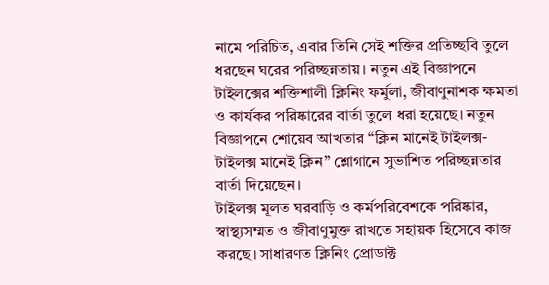নামে পরিচিত, এবার তিনি সেই শক্তির প্রতিচ্ছবি তুলে ধরছেন ঘরের পরিচ্ছন্নতায়। নতুন এই বিজ্ঞাপনে টাইলক্সের শক্তিশালী ক্লিনিং ফর্মুলা, জীবাণুনাশক ক্ষমতা ও কার্যকর পরিষ্কারের বার্তা তুলে ধরা হয়েছে। নতুন বিজ্ঞাপনে শোয়েব আখতার “ক্লিন মানেই টাইলক্স- টাইলক্স মানেই ক্লিন” শ্লোগানে সুভাশিত পরিচ্ছন্নতার বার্তা দিয়েছেন।
টাইলক্স মূলত ঘরবাড়ি ও কর্মপরিবেশকে পরিষ্কার, স্বাস্থ্যসম্মত ও জীবাণুমুক্ত রাখতে সহায়ক হিসেবে কাজ করছে। সাধারণত ক্লিনিং প্রোডাক্ট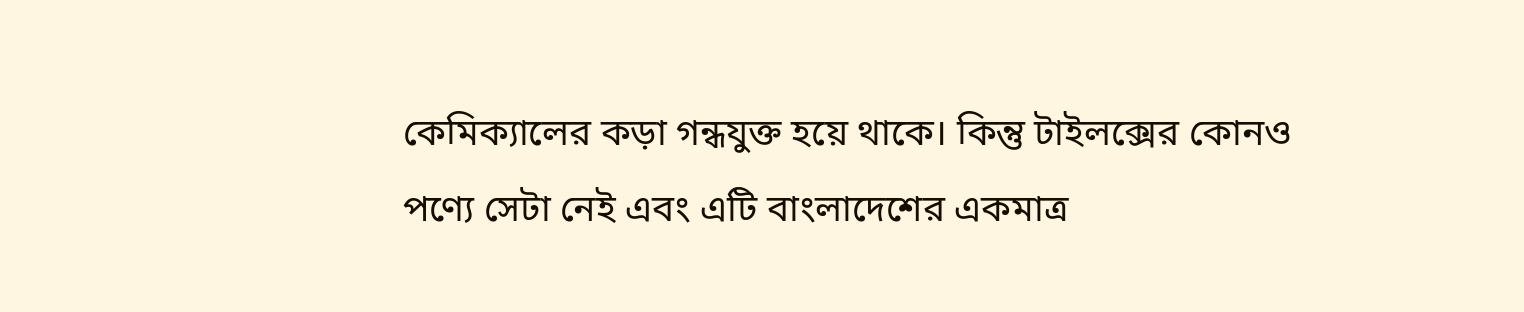কেমিক্যালের কড়া গন্ধযুক্ত হয়ে থাকে। কিন্তু টাইলক্সের কোনও পণ্যে সেটা নেই এবং এটি বাংলাদেশের একমাত্র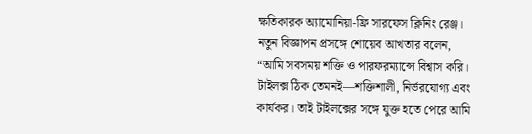ক্ষতিকারক অ্যামোনিয়া-ফ্রি সারফেস ক্লিনিং রেঞ্জ।
নতুন বিজ্ঞাপন প্রসঙ্গে শোয়েব আখতার বলেন, “আমি সবসময় শক্তি ও পারফরম্যান্সে বিশ্বাস করি। টাইলক্স ঠিক তেমনই—শক্তিশালী, নির্ভরযোগ্য এবং কার্যকর। তাই টাইলক্সের সঙ্গে যুক্ত হতে পেরে আমি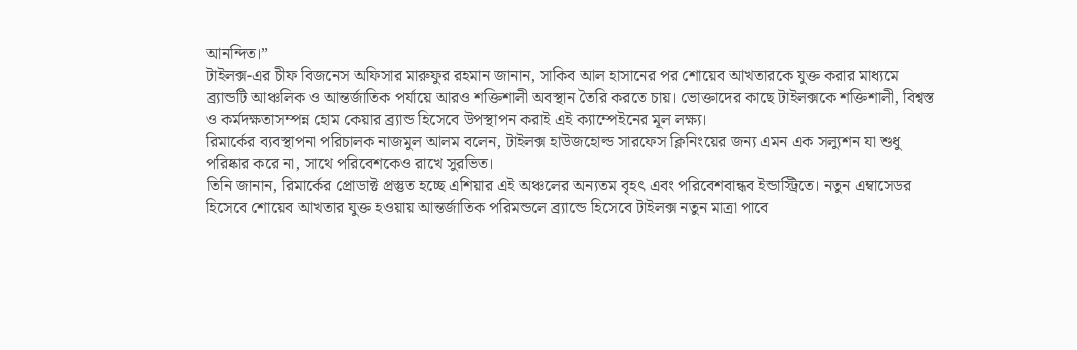আনন্দিত।”
টাইলক্স-এর চীফ বিজনেস অফিসার মারুফুর রহমান জানান, সাকিব আল হাসানের পর শোয়েব আখতারকে যুক্ত করার মাধ্যমে ব্র্যান্ডটি আঞ্চলিক ও আন্তর্জাতিক পর্যায়ে আরও শক্তিশালী অবস্থান তৈরি করতে চায়। ভোক্তাদের কাছে টাইলক্সকে শক্তিশালী, বিশ্বস্ত ও কর্মদক্ষতাসম্পন্ন হোম কেয়ার ব্র্যান্ড হিসেবে উপস্থাপন করাই এই ক্যাম্পেইনের মূল লক্ষ্য।
রিমার্কের ব্যবস্থাপনা পরিচালক নাজমুল আলম বলেন, টাইলক্স হাউজহোল্ড সারফেস ক্লিনিংয়ের জন্য এমন এক সল্যুশন যা শুধু পরিষ্কার করে না, সাথে পরিবেশকেও রাখে সুরভিত।
তিনি জানান, রিমার্কের প্রোডাক্ট প্রস্তুত হচ্ছে এশিয়ার এই অঞ্চলের অন্যতম বৃহৎ এবং পরিবেশবান্ধব ইন্ডাস্ট্রিতে। নতুন এম্বাসেডর হিসেবে শোয়েব আখতার যুক্ত হওয়ায় আন্তর্জাতিক পরিমন্ডলে ব্র্যান্ডে হিসেবে টাইলক্স নতুন মাত্রা পাবে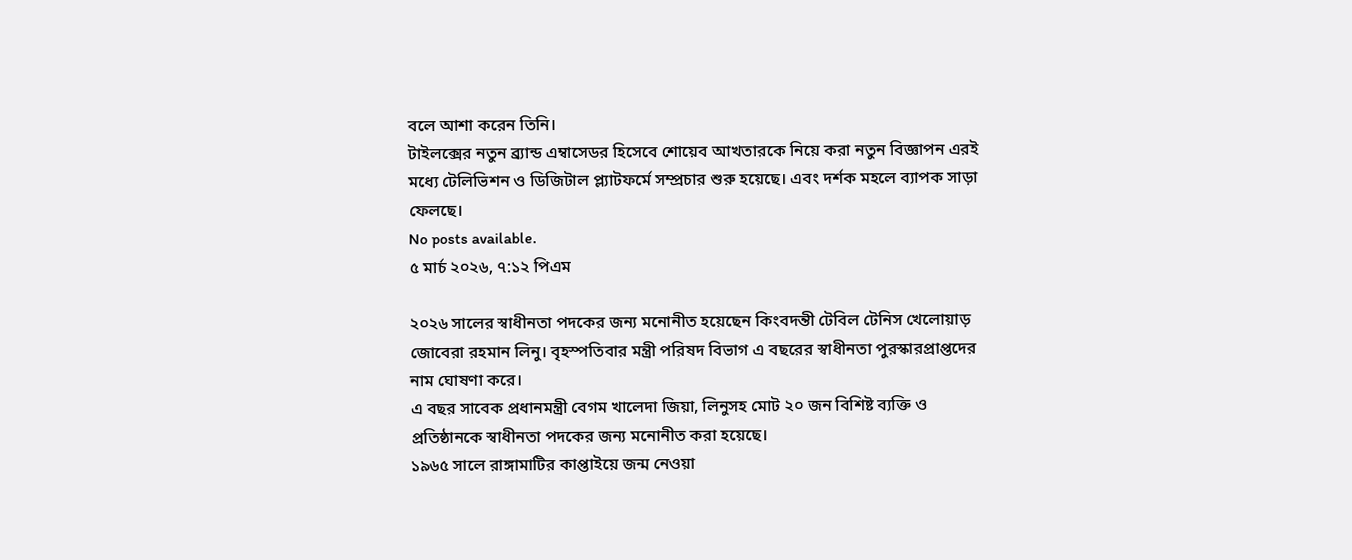বলে আশা করেন তিনি।
টাইলক্সের নতুন ব্র্যান্ড এম্বাসেডর হিসেবে শোয়েব আখতারকে নিয়ে করা নতুন বিজ্ঞাপন এরই মধ্যে টেলিভিশন ও ডিজিটাল প্ল্যাটফর্মে সম্প্রচার শুরু হয়েছে। এবং দর্শক মহলে ব্যাপক সাড়া ফেলছে।
No posts available.
৫ মার্চ ২০২৬, ৭:১২ পিএম

২০২৬ সালের স্বাধীনতা পদকের জন্য মনোনীত হয়েছেন কিংবদন্তী টেবিল টেনিস খেলোয়াড় জোবেরা রহমান লিনু। বৃহস্পতিবার মন্ত্রী পরিষদ বিভাগ এ বছরের স্বাধীনতা পুরস্কারপ্রাপ্তদের নাম ঘোষণা করে।
এ বছর সাবেক প্রধানমন্ত্রী বেগম খালেদা জিয়া, লিনুসহ মোট ২০ জন বিশিষ্ট ব্যক্তি ও প্রতিষ্ঠানকে স্বাধীনতা পদকের জন্য মনোনীত করা হয়েছে।
১৯৬৫ সালে রাঙ্গামাটির কাপ্তাইয়ে জন্ম নেওয়া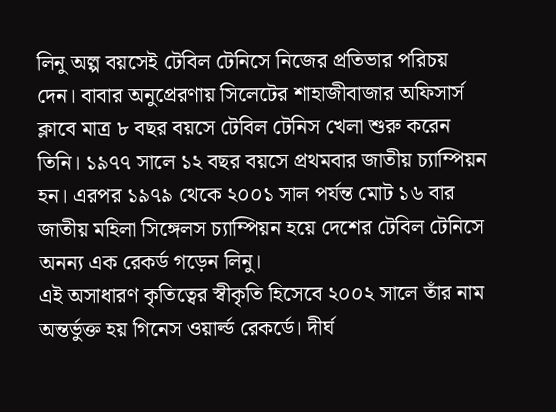লিনু অল্প বয়সেই টেবিল টেনিসে নিজের প্রতিভার পরিচয় দেন। বাবার অনুপ্রেরণায় সিলেটের শাহাজীবাজার অফিসার্স ক্লাবে মাত্র ৮ বছর বয়সে টেবিল টেনিস খেলা শুরু করেন তিনি। ১৯৭৭ সালে ১২ বছর বয়সে প্রথমবার জাতীয় চ্যাম্পিয়ন হন। এরপর ১৯৭৯ থেকে ২০০১ সাল পর্যন্ত মোট ১৬ বার জাতীয় মহিলা সিঙ্গেলস চ্যাম্পিয়ন হয়ে দেশের টেবিল টেনিসে অনন্য এক রেকর্ড গড়েন লিনু।
এই অসাধারণ কৃতিত্বের স্বীকৃতি হিসেবে ২০০২ সালে তাঁর নাম অন্তর্ভুক্ত হয় গিনেস ওয়ার্ল্ড রেকর্ডে। দীর্ঘ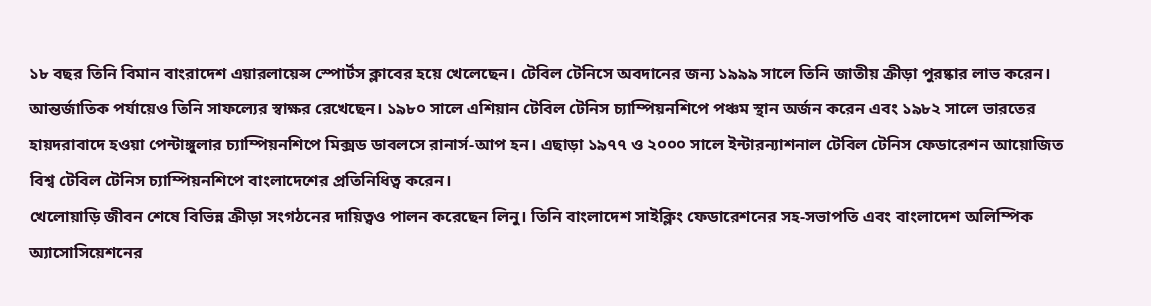১৮ বছর তিনি বিমান বাংরাদেশ এয়ারলায়েন্স স্পোর্টস ক্লাবের হয়ে খেলেছেন। টেবিল টেনিসে অবদানের জন্য ১৯৯৯ সালে তিনি জাতীয় ক্রীড়া পুরষ্কার লাভ করেন।
আন্তর্জাতিক পর্যায়েও তিনি সাফল্যের স্বাক্ষর রেখেছেন। ১৯৮০ সালে এশিয়ান টেবিল টেনিস চ্যাম্পিয়নশিপে পঞ্চম স্থান অর্জন করেন এবং ১৯৮২ সালে ভারতের হায়দরাবাদে হওয়া পেন্টাঙ্গুলার চ্যাম্পিয়নশিপে মিক্সড ডাবলসে রানার্স-আপ হন। এছাড়া ১৯৭৭ ও ২০০০ সালে ইন্টারন্যাশনাল টেবিল টেনিস ফেডারেশন আয়োজিত বিশ্ব টেবিল টেনিস চ্যাম্পিয়নশিপে বাংলাদেশের প্রতিনিধিত্ব করেন।
খেলোয়াড়ি জীবন শেষে বিভিন্ন ক্রীড়া সংগঠনের দায়িত্বও পালন করেছেন লিনু। তিনি বাংলাদেশ সাইক্লিং ফেডারেশনের সহ-সভাপতি এবং বাংলাদেশ অলিম্পিক অ্যাসোসিয়েশনের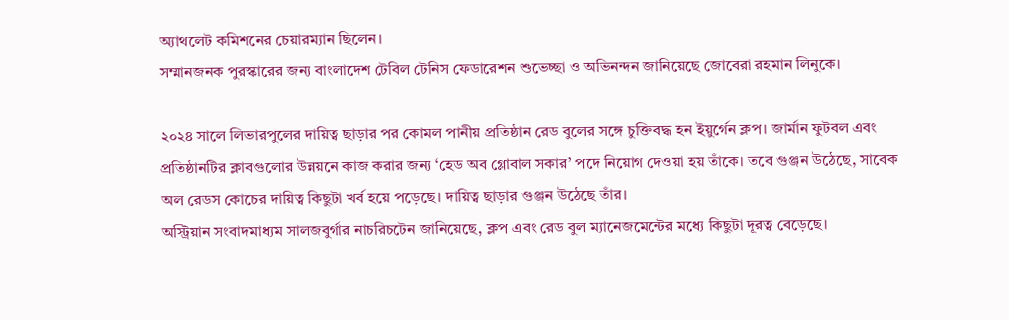অ্যাথলেট কমিশনের চেয়ারম্যান ছিলেন।
সম্মানজনক পুরস্কারের জন্য বাংলাদেশ টেবিল টেনিস ফেডারেশন শুভেচ্ছা ও অভিনন্দন জানিয়েছে জোবেরা রহমান লিনুকে।

২০২৪ সালে লিভারপুলের দায়িত্ব ছাড়ার পর কোমল পানীয় প্রতিষ্ঠান রেড বুলের সঙ্গে চুক্তিবদ্ধ হন ইয়ুর্গেন ক্লপ। জার্মান ফুটবল এবং প্রতিষ্ঠানটির ক্লাবগুলোর উন্নয়নে কাজ করার জন্য ‘হেড অব গ্লোবাল সকার’ পদে নিয়োগ দেওয়া হয় তাঁকে। তবে গুঞ্জন উঠেছে, সাবেক অল রেডস কোচের দায়িত্ব কিছুটা খর্ব হয়ে পড়েছে। দায়িত্ব ছাড়ার গুঞ্জন উঠেছে তাঁর।
অস্ট্রিয়ান সংবাদমাধ্যম সালজবুর্গার নাচরিচটেন জানিয়েছে, ক্লপ এবং রেড বুল ম্যানেজমেন্টের মধ্যে কিছুটা দূরত্ব বেড়েছে।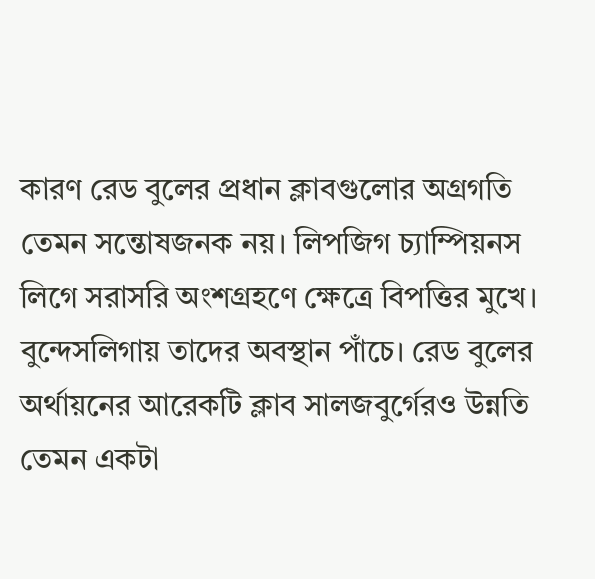কারণ রেড বুলের প্রধান ক্লাবগুলোর অগ্রগতি তেমন সন্তোষজনক নয়। লিপজিগ চ্যাম্পিয়নস লিগে সরাসরি অংশগ্রহণে ক্ষেত্রে বিপত্তির মুখে। বুন্দেসলিগায় তাদের অবস্থান পাঁচে। রেড বুলের অর্থায়নের আরেকটি ক্লাব সালজবুর্গেরও উন্নতি তেমন একটা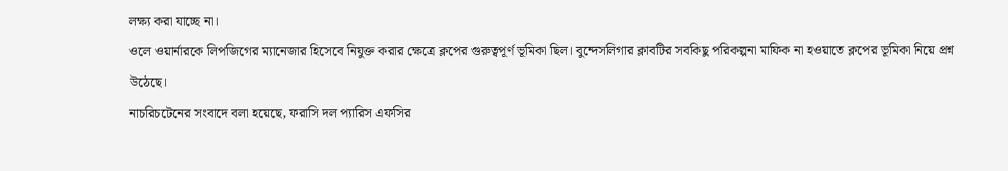লক্ষ্য করা যাচ্ছে না।
ওলে ওয়ার্নারকে লিপজিগের ম্যানেজার হিসেবে নিযুক্ত করার ক্ষেত্রে ক্লপের গুরুত্বপূর্ণ ভূমিকা ছিল। বুন্দেসলিগার ক্লাবটির সবকিছু পরিকল্পনা মাফিক না হওয়াতে ক্লপের ভূমিকা নিয়ে প্রশ্ন উঠেছে।
নাচরিচটেনের সংবাদে বলা হয়েছে, ফরাসি দল প্যারিস এফসির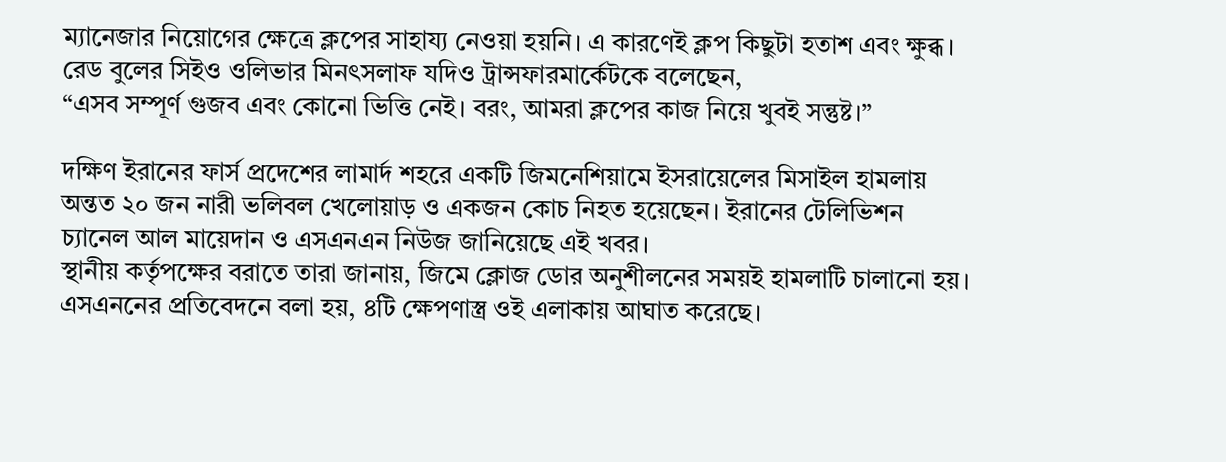ম্যানেজার নিয়োগের ক্ষেত্রে ক্লপের সাহায্য নেওয়া হয়নি। এ কারণেই ক্লপ কিছুটা হতাশ এবং ক্ষুব্ধ।
রেড বুলের সিইও ওলিভার মিনৎসলাফ যদিও ট্রান্সফারমার্কেটকে বলেছেন,
“এসব সম্পূর্ণ গুজব এবং কোনো ভিত্তি নেই। বরং, আমরা ক্লপের কাজ নিয়ে খুবই সন্তুষ্ট।”

দক্ষিণ ইরানের ফার্স প্রদেশের লামার্দ শহরে একটি জিমনেশিয়ামে ইসরায়েলের মিসাইল হামলায় অন্তত ২০ জন নারী ভলিবল খেলোয়াড় ও একজন কোচ নিহত হয়েছেন। ইরানের টেলিভিশন চ্যানেল আল মায়েদান ও এসএনএন নিউজ জানিয়েছে এই খবর।
স্থানীয় কর্তৃপক্ষের বরাতে তারা জানায়, জিমে ক্লোজ ডোর অনুশীলনের সময়ই হামলাটি চালানো হয়। এসএননের প্রতিবেদনে বলা হয়, ৪টি ক্ষেপণাস্ত্র ওই এলাকায় আঘাত করেছে।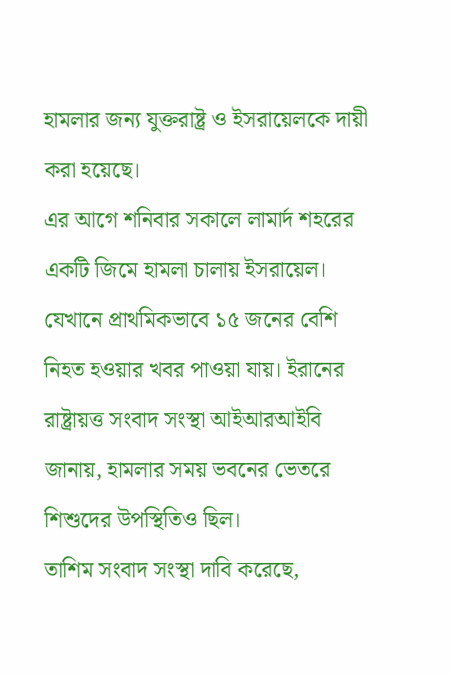হামলার জন্য যুক্তরাষ্ট্র ও ইসরায়েলকে দায়ী করা হয়েছে।
এর আগে শনিবার সকালে লামার্দ শহরের একটি জিমে হামলা চালায় ইসরায়েল। যেখানে প্রাথমিকভাবে ১৫ জনের বেশি নিহত হওয়ার খবর পাওয়া যায়। ইরানের রাষ্ট্রায়ত্ত সংবাদ সংস্থা আইআরআইবি জানায়, হামলার সময় ভবনের ভেতরে শিশুদের উপস্থিতিও ছিল।
তাশিম সংবাদ সংস্থা দাবি করেছে,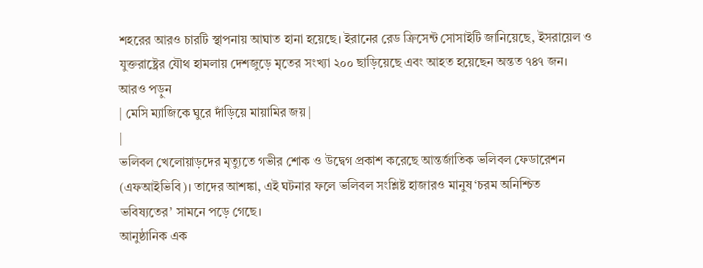শহরের আরও চারটি স্থাপনায় আঘাত হানা হয়েছে। ইরানের রেড ক্রিসেন্ট সোসাইটি জানিয়েছে, ইসরায়েল ও যুক্তরাষ্ট্রের যৌথ হামলায় দেশজুড়ে মৃতের সংখ্যা ২০০ ছাড়িয়েছে এবং আহত হয়েছেন অন্তত ৭৪৭ জন।
আরও পড়ুন
| মেসি ম্যাজিকে ঘুরে দাঁড়িয়ে মায়ামির জয় |
|
ভলিবল খেলোয়াড়দের মৃত্যুতে গভীর শোক ও উদ্বেগ প্রকাশ করেছে আন্তর্জাতিক ভলিবল ফেডারেশন (এফআইভিবি)। তাদের আশঙ্কা, এই ঘটনার ফলে ভলিবল সংশ্লিষ্ট হাজারও মানুষ ‘চরম অনিশ্চিত ভবিষ্যতের’ সামনে পড়ে গেছে।
আনুষ্ঠানিক এক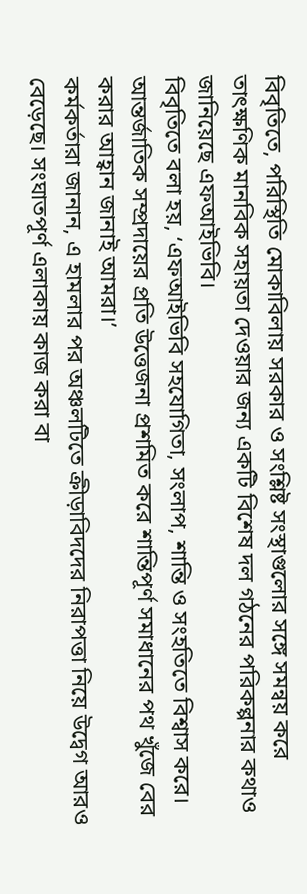বিবৃতিতে, পরিস্থিতি মোকাবিলায় সরকার ও সংশ্লিষ্ট সংস্থাগুলোর সঙ্গে সমন্বয় করে তাৎক্ষণিক মানবিক সহায়তা দেওয়ার জন্য একটি বিশেষ দল গঠনের পরিকল্পনার কথাও জানিয়েছে এফআইভিবি।
বিবৃতিতে বলা হয়, ‘এফআইভিবি সহযোগিতা, সংলাপ, শান্তি ও সংহতিতে বিশ্বাস করে। আন্তর্জাতিক সম্প্রদায়ের প্রতি উত্তেজনা প্রশমিত করে শান্তিপূর্ণ সমাধানের পথ খুঁজে বের করার আহ্বান জানাই আমরা।’
কর্মকর্তারা জানান, এ হামলার পর অঞ্চলটিতে ক্রীড়াবিদদের নিরাপত্তা নিয়ে উদ্বেগ আরও বেড়েছে। সংঘাতপূর্ণ এলাকায় কাজ করা বা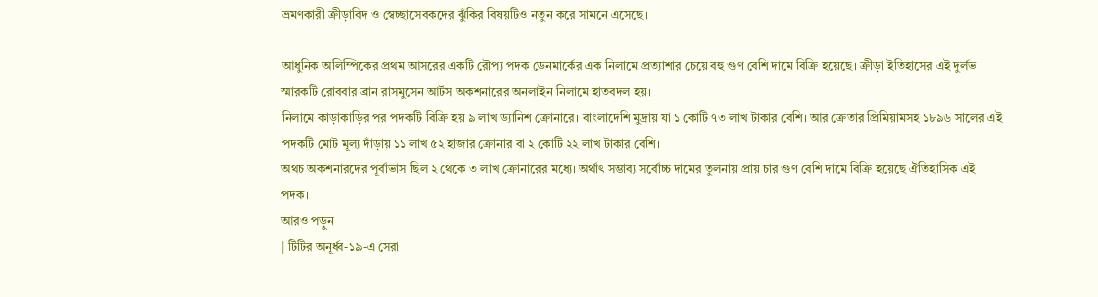ভ্রমণকারী ক্রীড়াবিদ ও স্বেচ্ছাসেবকদের ঝুঁকির বিষয়টিও নতুন করে সামনে এসেছে।

আধুনিক অলিম্পিকের প্রথম আসরের একটি রৌপ্য পদক ডেনমার্কের এক নিলামে প্রত্যাশার চেয়ে বহু গুণ বেশি দামে বিক্রি হয়েছে। ক্রীড়া ইতিহাসের এই দুর্লভ স্মারকটি রোববার ব্রান রাসমুসেন আর্টস অকশনারের অনলাইন নিলামে হাতবদল হয়।
নিলামে কাড়াকাড়ির পর পদকটি বিক্রি হয় ৯ লাখ ড্যানিশ ক্রোনারে। বাংলাদেশি মুদ্রায় যা ১ কোটি ৭৩ লাখ টাকার বেশি। আর ক্রেতার প্রিমিয়ামসহ ১৮৯৬ সালের এই পদকটি মোট মূল্য দাঁড়ায় ১১ লাখ ৫২ হাজার ক্রোনার বা ২ কোটি ২২ লাখ টাকার বেশি।
অথচ অকশনারদের পূর্বাভাস ছিল ২ থেকে ৩ লাখ ক্রোনারের মধ্যে। অর্থাৎ সম্ভাব্য সর্বোচ্চ দামের তুলনায় প্রায় চার গুণ বেশি দামে বিক্রি হয়েছে ঐতিহাসিক এই পদক।
আরও পড়ুন
| টিটির অনূর্ধ্ব-১৯-এ সেরা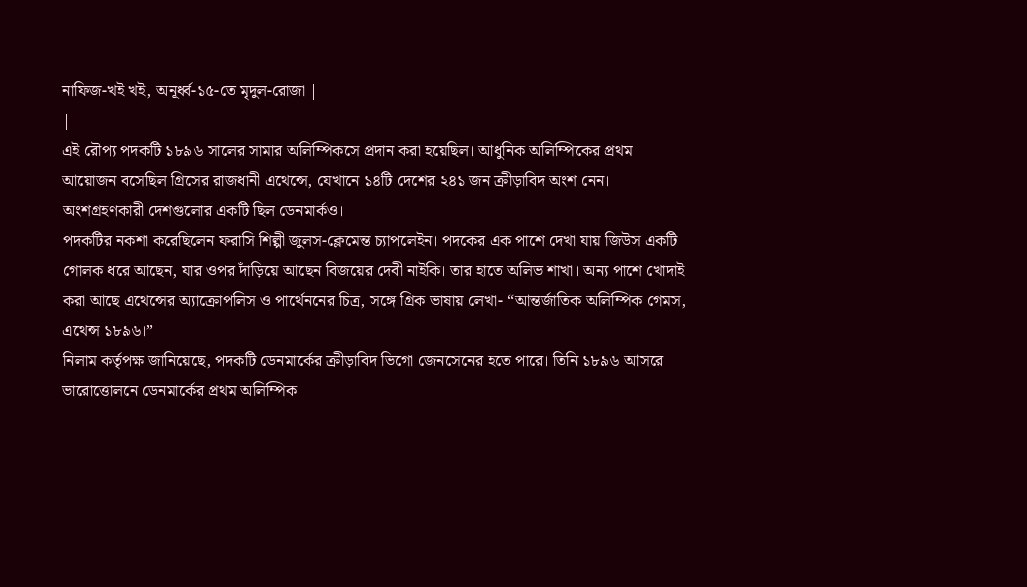নাফিজ-খই খই, অনূর্ধ্ব-১৫-তে মৃদুল-রোজা |
|
এই রৌপ্য পদকটি ১৮৯৬ সালের সামার অলিম্পিকসে প্রদান করা হয়েছিল। আধুনিক অলিম্পিকের প্রথম আয়োজন বসেছিল গ্রিসের রাজধানী এথেন্সে, যেখানে ১৪টি দেশের ২৪১ জন ক্রীড়াবিদ অংশ নেন। অংশগ্রহণকারী দেশগুলোর একটি ছিল ডেনমার্কও।
পদকটির নকশা করেছিলেন ফরাসি শিল্পী জুলস-ক্লেমেন্ত চ্যাপলেইন। পদকের এক পাশে দেখা যায় জিউস একটি গোলক ধরে আছেন, যার ওপর দাঁড়িয়ে আছেন বিজয়ের দেবী নাইকি। তার হাতে অলিভ শাখা। অন্য পাশে খোদাই করা আছে এথেন্সের অ্যাক্রোপলিস ও পার্থেননের চিত্র, সঙ্গে গ্রিক ভাষায় লেখা- “আন্তর্জাতিক অলিম্পিক গেমস, এথেন্স ১৮৯৬।”
নিলাম কর্তৃপক্ষ জানিয়েছে, পদকটি ডেনমার্কের ক্রীড়াবিদ ভিগো জেনসেনের হতে পারে। তিনি ১৮৯৬ আসরে ভারোত্তোলনে ডেনমার্কের প্রথম অলিম্পিক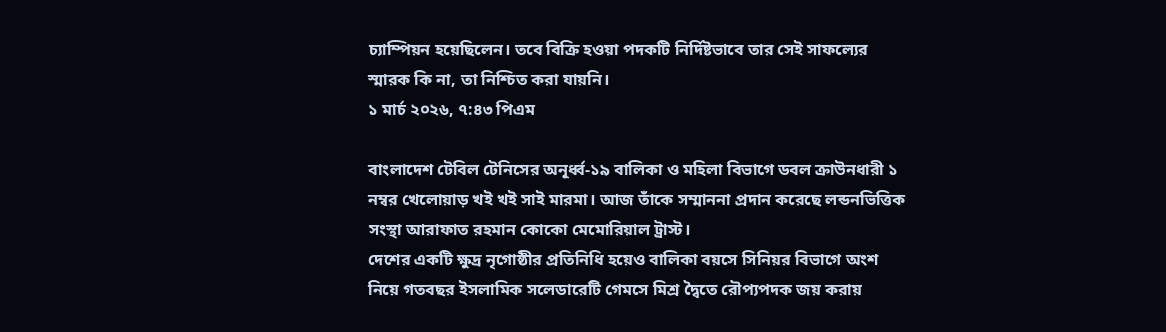চ্যাম্পিয়ন হয়েছিলেন। তবে বিক্রি হওয়া পদকটি নির্দিষ্টভাবে তার সেই সাফল্যের স্মারক কি না, তা নিশ্চিত করা যায়নি।
১ মার্চ ২০২৬, ৭:৪৩ পিএম

বাংলাদেশ টেবিল টেনিসের অনূর্ধ্ব-১৯ বালিকা ও মহিলা বিভাগে ডবল ক্রাউনধারী ১ নম্বর খেলোয়াড় খই খই সাই মারমা। আজ তাঁকে সম্মাননা প্রদান করেছে লন্ডনভিত্তিক সংস্থা আরাফাত রহমান কোকো মেমোরিয়াল ট্রাস্ট।
দেশের একটি ক্ষুদ্র নৃগোষ্ঠীর প্রতিনিধি হয়েও বালিকা বয়সে সিনিয়র বিভাগে অংশ নিয়ে গতবছর ইসলামিক সলেডারেটি গেমসে মিশ্র দ্বৈতে রৌপ্যপদক জয় করায়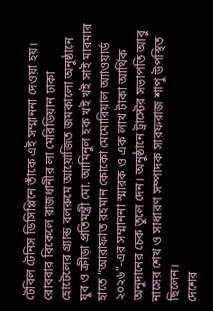টেবিল টেনিস ডিসিপ্লিনে তাঁকে এই সম্মাননা দেওয়া হয়।
রোববার বিকেলে রাজধানীর লা মেরিডিয়ান ঢাকা হোটেলের গ্র্যান্ড বলরুমে আয়োজিত জমকালো অনুষ্ঠানে যুব ও ক্রীড়া প্রতিমন্ত্রী মো. আমিনুল হক খই খই সাই মারমার হাতে “আরাফাত রহমান কোকো মেমোরিয়াল অ্যাওয়ার্ড ২০২৬”-এর সম্মাননা স্মারক ও এক লাখ টাকা আর্থিক অনুদানের চেক তুলে দেন। অনুষ্ঠানে ট্রাস্টের সভাপতি আবু নাসের শেখ ও সাধারণ সম্পাদক সারফরাজ শাপু উপস্থিত ছিলেন।
দেশের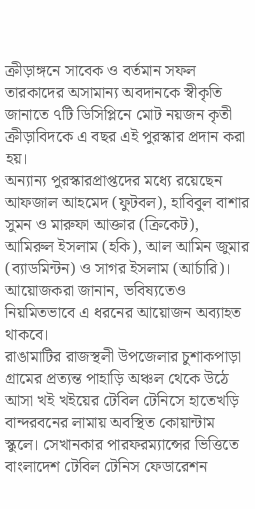ক্রীড়াঙ্গনে সাবেক ও বর্তমান সফল তারকাদের অসামান্য অবদানকে স্বীকৃতি জানাতে ৭টি ডিসিপ্লিনে মোট নয়জন কৃতী ক্রীড়াবিদকে এ বছর এই পুরস্কার প্রদান করা হয়।
অন্যান্য পুরস্কারপ্রাপ্তদের মধ্যে রয়েছেন আফজাল আহমেদ (ফুটবল), হাবিবুল বাশার সুমন ও মারুফা আক্তার (ক্রিকেট), আমিরুল ইসলাম (হকি), আল আমিন জুমার (ব্যাডমিন্টন) ও সাগর ইসলাম (আর্চারি)। আয়োজকরা জানান, ভবিষ্যতেও নিয়মিতভাবে এ ধরনের আয়োজন অব্যাহত থাকবে।
রাঙামাটির রাজস্থলী উপজেলার চুশাকপাড়া গ্রামের প্রত্যন্ত পাহাড়ি অঞ্চল থেকে উঠে আসা খই খইয়ের টেবিল টেনিসে হাতেখড়ি বান্দরবনের লামায় অবস্থিত কোয়ান্টাম স্কুলে। সেখানকার পারফরম্যান্সের ভিত্তিতে বাংলাদেশ টেবিল টেনিস ফেডারেশন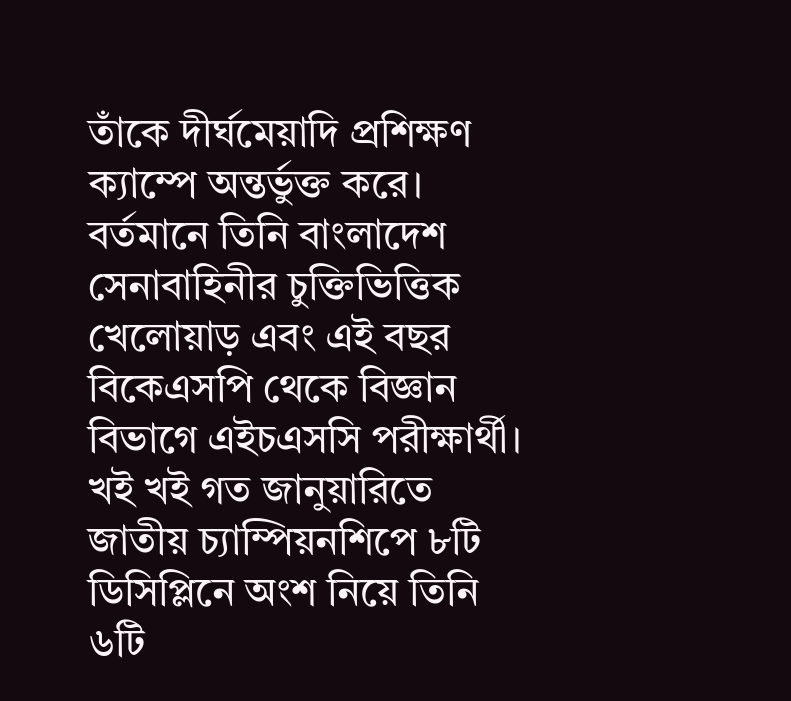তাঁকে দীর্ঘমেয়াদি প্রশিক্ষণ ক্যাম্পে অন্তর্ভুক্ত করে। বর্তমানে তিনি বাংলাদেশ সেনাবাহিনীর চুক্তিভিত্তিক খেলোয়াড় এবং এই বছর বিকেএসপি থেকে বিজ্ঞান বিভাগে এইচএসসি পরীক্ষার্থী।
খই খই গত জানুয়ারিতে জাতীয় চ্যাম্পিয়নশিপে ৮টি ডিসিপ্লিনে অংশ নিয়ে তিনি ৬টি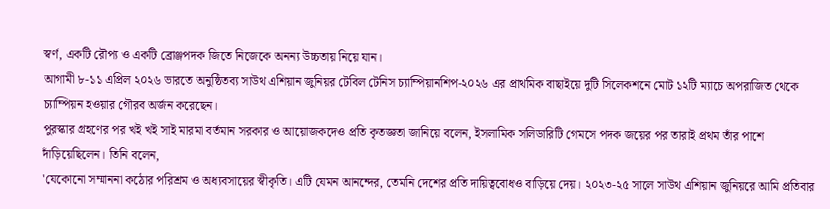স্বর্ণ, একটি রৌপ্য ও একটি ব্রোঞ্জপদক জিতে নিজেকে অনন্য উচ্চতায় নিয়ে যান।
আগামী ৮-১১ এপ্রিল ২০২৬ ভারতে অনুষ্ঠিতব্য সাউথ এশিয়ান জুনিয়র টেবিল টেনিস চ্যাম্পিয়ানশিপ-২০২৬ এর প্রাথমিক বাছাইয়ে দুটি সিলেকশনে মোট ১২টি ম্যাচে অপরাজিত থেকে চ্যাম্পিয়ন হওয়ার গৌরব অর্জন করেছেন।
পুরস্কার গ্রহণের পর খই খই সাই মারমা বর্তমান সরকার ও আয়োজকদেও প্রতি কৃতজ্ঞতা জানিয়ে বলেন, ইসলামিক সলিডারিটি গেমসে পদক জয়ের পর তারাই প্রথম তাঁর পাশে দাঁড়িয়েছিলেন। তিনি বলেন,
'যেকোনো সম্মাননা কঠোর পরিশ্রম ও অধ্যবসায়ের স্বীকৃতি। এটি যেমন আনন্দের, তেমনি দেশের প্রতি দায়িত্ববোধও বাড়িয়ে দেয়। ২০২৩-২৫ সালে সাউথ এশিয়ান জুনিয়রে আমি প্রতিবার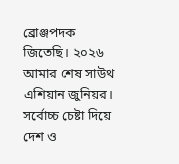ব্রোঞ্জপদক জিতেছি। ২০২৬ আমার শেষ সাউথ এশিয়ান জুনিয়র। সর্বোচ্চ চেষ্টা দিয়ে দেশ ও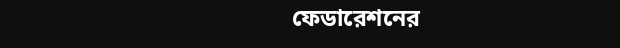ফেডারেশনের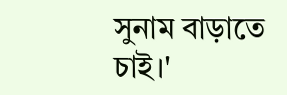সুনাম বাড়াতে চাই।'